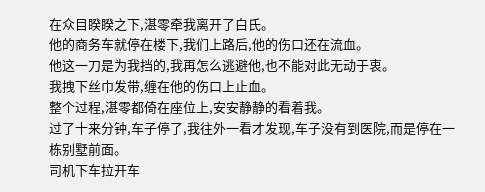在众目睽睽之下,湛零牵我离开了白氏。
他的商务车就停在楼下,我们上路后,他的伤口还在流血。
他这一刀是为我挡的,我再怎么逃避他,也不能对此无动于衷。
我拽下丝巾发带,缠在他的伤口上止血。
整个过程,湛零都倚在座位上,安安静静的看着我。
过了十来分钟,车子停了,我往外一看才发现,车子没有到医院,而是停在一栋别墅前面。
司机下车拉开车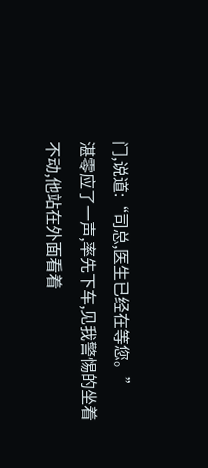门,说道:“司总,医生已经在等您。”
湛零应了一声,率先下车,见我警惕的坐着不动,他站在外面看着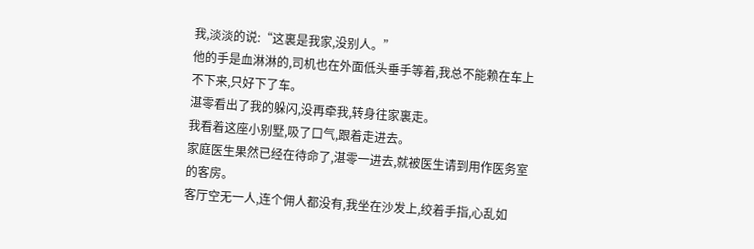我,淡淡的说:“这裏是我家,没别人。”
他的手是血淋淋的,司机也在外面低头垂手等着,我总不能赖在车上不下来,只好下了车。
湛零看出了我的躲闪,没再牵我,转身往家裏走。
我看着这座小别墅,吸了口气,跟着走进去。
家庭医生果然已经在待命了,湛零一进去,就被医生请到用作医务室的客房。
客厅空无一人,连个佣人都没有,我坐在沙发上,绞着手指,心乱如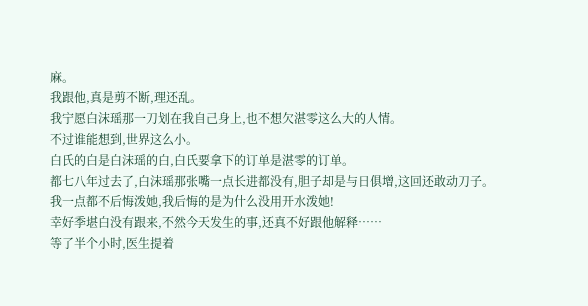麻。
我跟他,真是剪不断,理还乱。
我宁愿白沫瑶那一刀划在我自己身上,也不想欠湛零这么大的人情。
不过谁能想到,世界这么小。
白氏的白是白沫瑶的白,白氏要拿下的订单是湛零的订单。
都七八年过去了,白沫瑶那张嘴一点长进都没有,胆子却是与日俱增,这回还敢动刀子。
我一点都不后悔泼她,我后悔的是为什么没用开水泼她!
幸好季堪白没有跟来,不然今天发生的事,还真不好跟他解释……
等了半个小时,医生提着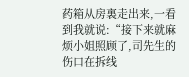药箱从房裏走出来,一看到我就说:“接下来就麻烦小姐照顾了,司先生的伤口在拆线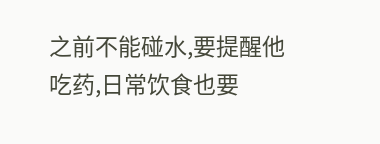之前不能碰水,要提醒他吃药,日常饮食也要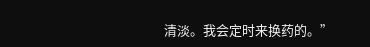清淡。我会定时来换药的。”